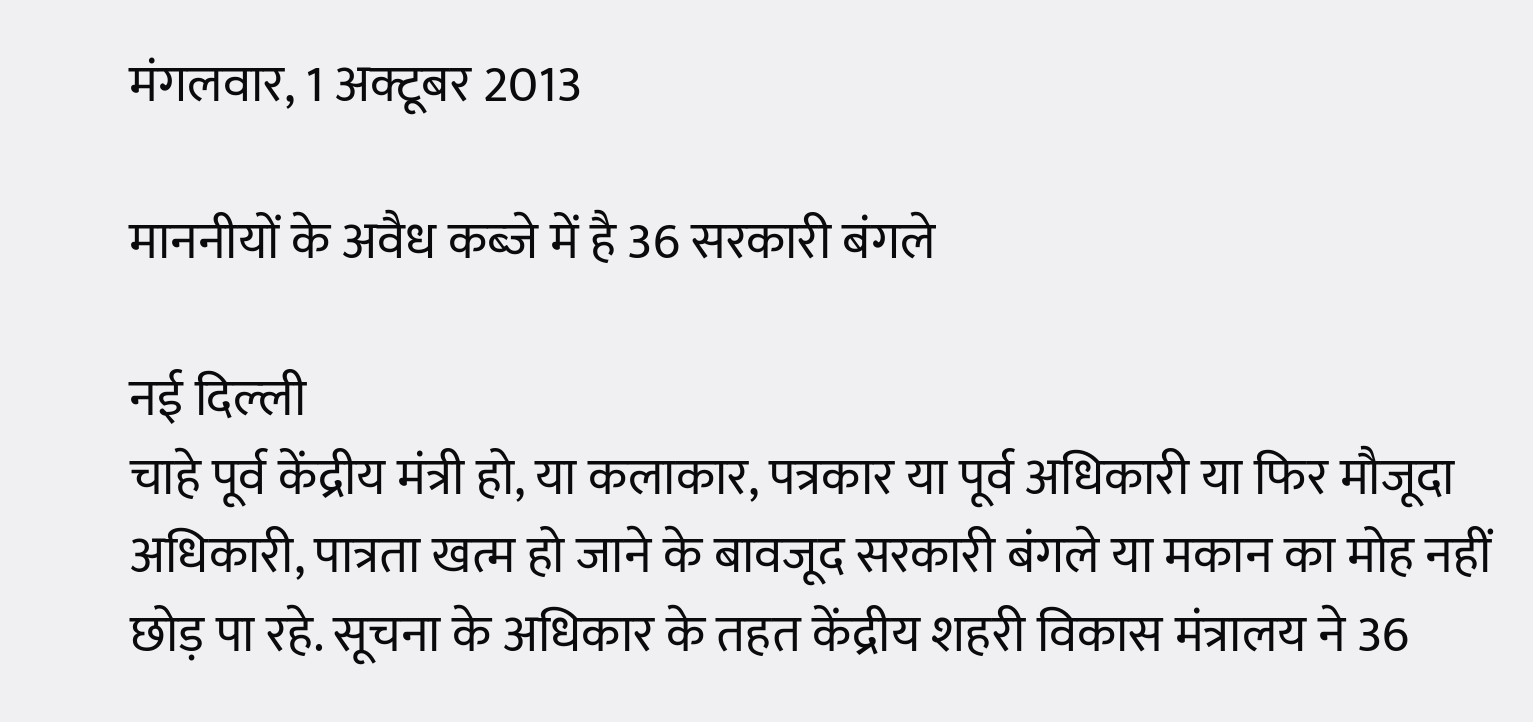मंगलवार, 1 अक्टूबर 2013

माननीयों के अवैध कब्‍जे में है 36 सरकारी बंगले

नई दिल्‍ली
चाहे पूर्व केंद्रीय मंत्री हो, या कलाकार, पत्रकार या पूर्व अधिकारी या फिर मौजूदा अधिकारी, पात्रता खत्म हो जाने के बावजूद सरकारी बंगले या मकान का मोह नहीं छोड़ पा रहे. सूचना के अधिकार के तहत केंद्रीय शहरी विकास मंत्रालय ने 36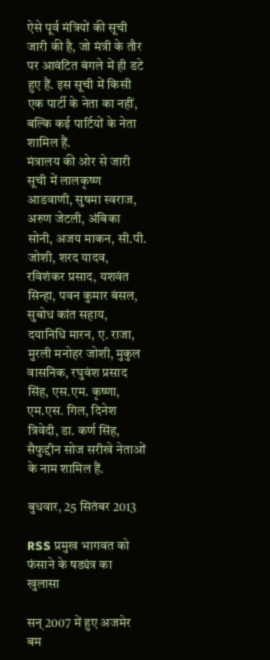ऐसे पूर्व मंत्रियों की सूची जारी की है, जो मंत्री के तौर पर आवंटित बंगले में ही डटे हुए हैं. इस सूची में किसी एक पार्टी के नेता का नहीं, बल्कि कई पार्टियों के नेता शामिल हैं.
मंत्रालय की ओर से जारी सूची में लालकृष्ण आडवाणी, सुषमा स्वराज, अरुण जेटली, अंबिका सोनी, अजय माकन, सी.पी. जोशी, शरद यादव, रविशंकर प्रसाद, यशवंत सिन्हा, पवन कुमार बंसल, सुबोध कांत सहाय, दयानिधि मारन, ए. राजा, मुरली मनोहर जोशी, मुकुल वासनिक, रघुवंश प्रसाद सिंह, एस.एम. कृष्णा, एम.एस. गिल, दिनेश त्रिवेदी, डा. कर्ण सिंह, सैफुद्दीन सोज सरीखे नेताओं के नाम शामिल हैं.

बुधवार, 25 सितंबर 2013

RSS प्रमुख भागवत को फंसाने के षड्यंत्र का खुलासा

सन् 2007 में हुए अजमेर बम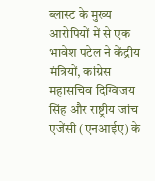ब्लास्ट के मुख्य आरोपियों में से एक भावेश पटेल ने केंद्रीय मंत्रियों, कांग्रेस महासचिव दिग्विजय सिंह और राष्ट्रीय जांच एजेंसी (एनआईए) के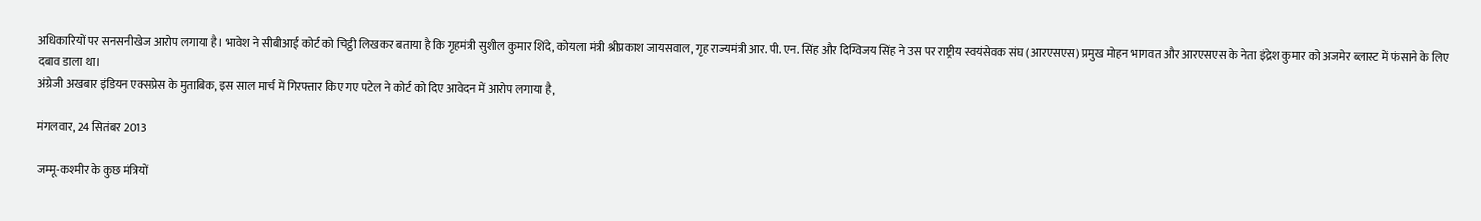अधिकारियों पर सनसनीखेज आरोप लगाया है। भावेश ने सीबीआई कोर्ट को चिट्ठी लिखकर बताया है कि गृहमंत्री सुशील कुमार शिंदे, कोयला मंत्री श्रीप्रकाश जायसवाल, गृह राज्यमंत्री आर. पी. एन. सिंह और दिग्विजय सिंह ने उस पर राष्ट्रीय स्वयंसेवक संघ (आरएसएस) प्रमुख मोहन भागवत और आरएसएस के नेता इंद्रेश कुमार को अजमेर ब्लास्ट में फंसाने के लिए दबाव डाला था।
अंग्रेजी अखबार इंडियन एक्सप्रेस के मुताबिक, इस साल मार्च में गिरफ्तार किए गए पटेल ने कोर्ट को दिए आवेदन में आरोप लगाया है,

मंगलवार, 24 सितंबर 2013

जम्‍मू-कश्‍मीर के कुछ मंत्रियों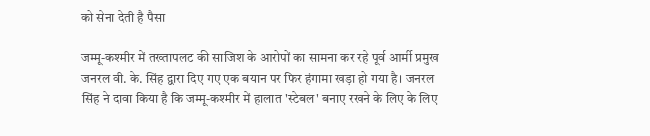को सेना देती है पैसा

जम्मू-कश्मीर में तख्तापलट की साजिश के आरोपों का सामना कर रहे पूर्व आर्मी प्रमुख जनरल वी. के. सिंह द्वारा दिए गए एक बयान पर फिर हंगामा खड़ा हो गया है। जनरल सिंह ने दावा किया है कि जम्मू-कश्मीर में हालात 'स्टेबल' बनाए रखने के लिए के लिए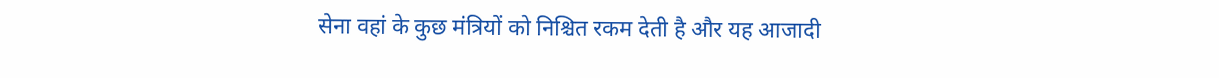सेना वहां के कुछ मंत्रियों को निश्चित रकम देती है और यह आजादी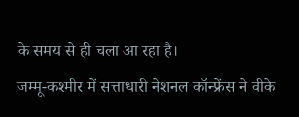के समय से ही चला आ रहा है।
जम्मू-कश्मीर में सत्ताधारी नेशनल कॉन्फ्रेंस ने वीके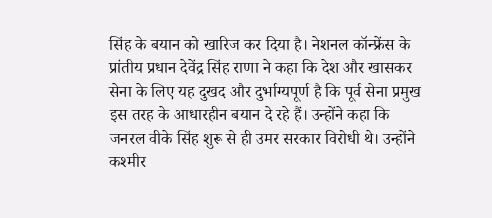सिंह के बयान को खारिज कर दिया है। नेशनल कॉन्फ्रेंस के प्रांतीय प्रधान देवेंद्र सिंह राणा ने कहा कि देश और खासकर सेना के लिए यह दुखद और दुर्भाग्यपूर्ण है कि पूर्व सेना प्रमुख इस तरह के आधारहीन बयान दे रहे हैं। उन्होंने कहा कि जनरल वीके सिंह शुरू से ही उमर सरकार विरोधी थे। उन्होंने कश्मीर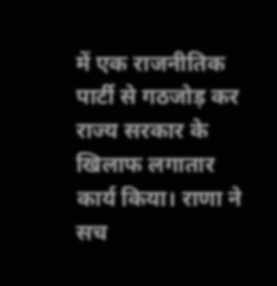में एक राजनीतिक पार्टी से गठजोड़ कर राज्य सरकार के खिलाफ लगातार कार्य किया। राणा ने सच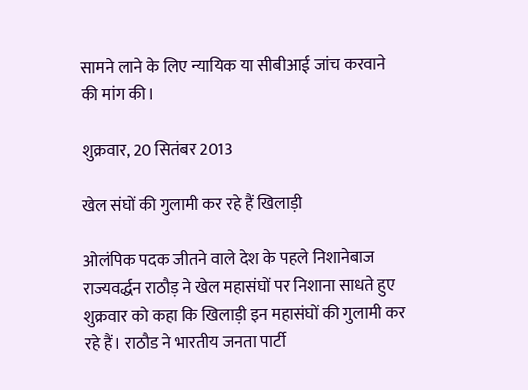सामने लाने के लिए न्यायिक या सीबीआई जांच करवाने की मांग की।

शुक्रवार, 20 सितंबर 2013

खेल संघों की गुलामी कर रहे हैं खिलाड़ी

ओलंपिक पदक जीतने वाले देश के पहले निशानेबाज राज्यवर्द्धन राठौड़ ने खेल महासंघों पर निशाना साधते हुए शुक्रवार को कहा कि खिलाड़ी इन महासंघों की गुलामी कर रहे हैं। राठौड ने भारतीय जनता पार्टी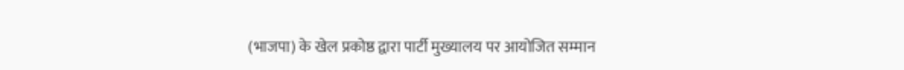(भाजपा) के खेल प्रकोष्ठ द्वारा पार्टी मुख्यालय पर आयोजित सम्मान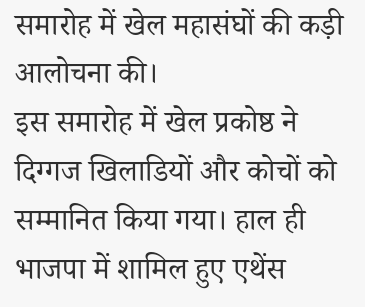समारोह में खेल महासंघों की कड़ी आलोचना की।
इस समारोह में खेल प्रकोष्ठ ने दिग्गज खिलाडियों और कोचों को सम्मानित किया गया। हाल ही भाजपा में शामिल हुए एथेंस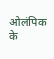ओलंपिक के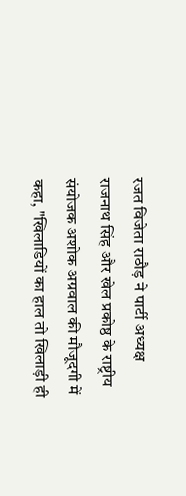रजत विजेता राठौड़ ने पार्टी अध्यक्ष राजनाथ सिंह और खेल प्रकोष्ठ के राष्ट्रीय संयोजक अशोक अग्रवाल की मौजूदगी में कहा, "खिलाडियों का हाल तो खिलाड़ी ही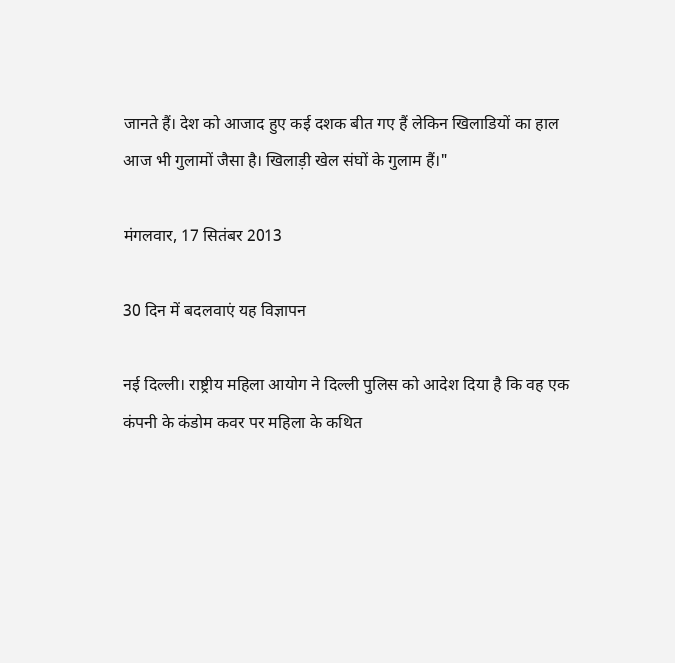जानते हैं। देश को आजाद हुए कई दशक बीत गए हैं लेकिन खिलाडियों का हाल आज भी गुलामों जैसा है। खिलाड़ी खेल संघों के गुलाम हैं।"

मंगलवार, 17 सितंबर 2013

30 दिन में बदलवाएं यह विज्ञापन

नई दिल्ली। राष्ट्रीय महिला आयोग ने दिल्ली पुलिस को आदेश दिया है कि वह एक कंपनी के कंडोम कवर पर महिला के कथित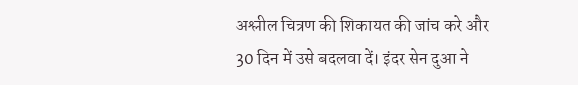अश्लील चित्रण की शिकायत की जांच करे और 30 दिन में उसे बदलवा दें। इंदर सेन दुआ ने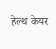हेल्थ केयर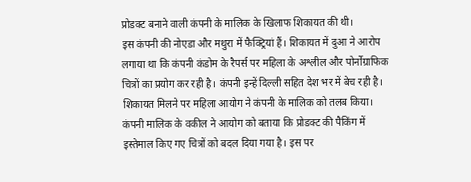प्रोडक्ट बनाने वाली कंपनी के मालिक के खिलाफ शिकायत की थी।
इस कंपनी की नोएडा और मथुरा में फैक्ट्रियां हैं। शिकायत में दुआ ने आरोप लगाया था कि कंपनी कंडोम के रैपर्स पर महिला के अश्लील और पोर्नोग्राफिक चित्रों का प्रयोग कर रही है। कंपनी इन्हें दिल्ली सहित देश भर में बेच रही है। शिकायत मिलने पर महिला आयोग ने कंपनी के मालिक को तलब किया।
कंपनी मालिक के वकील ने आयोग को बताया कि प्रोडक्ट की पैकिंग में इस्तेमाल किए गए चित्रों को बदल दिया गया है। इस पर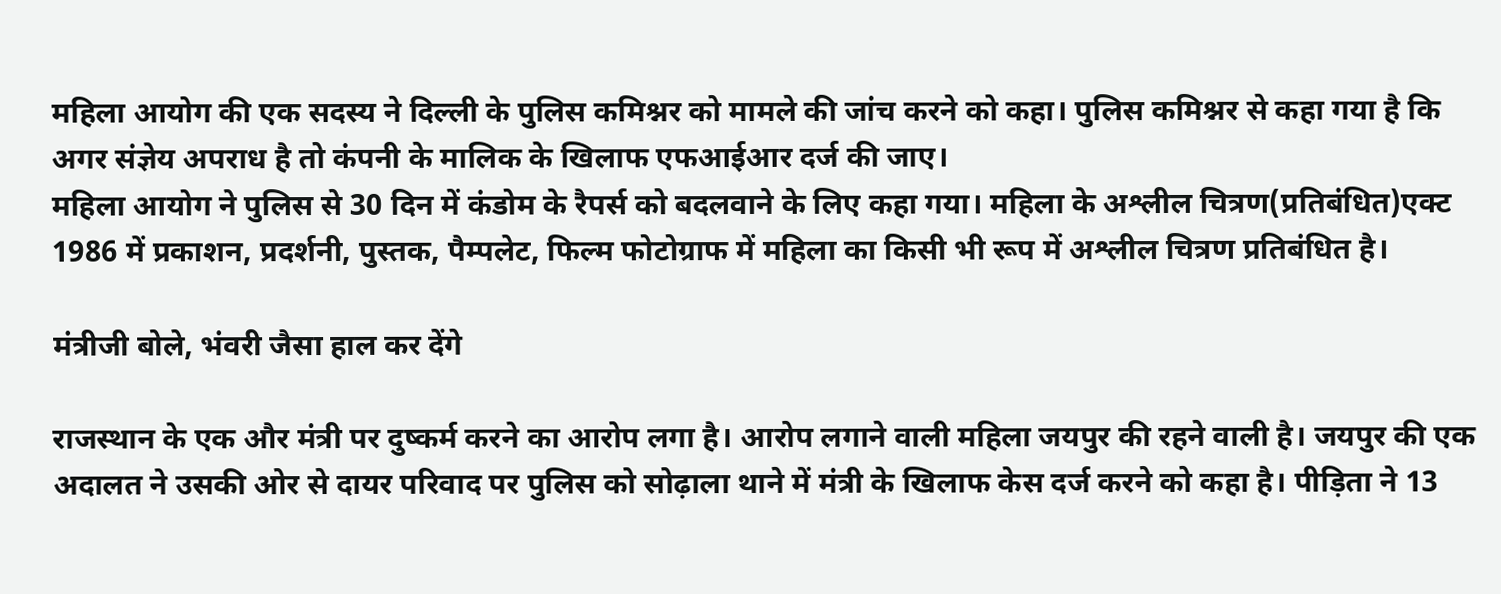महिला आयोग की एक सदस्य ने दिल्ली के पुलिस कमिश्नर को मामले की जांच करने को कहा। पुलिस कमिश्नर से कहा गया है कि अगर संज्ञेय अपराध है तो कंपनी के मालिक के खिलाफ एफआईआर दर्ज की जाए।
महिला आयोग ने पुलिस से 30 दिन में कंडोम के रैपर्स को बदलवाने के लिए कहा गया। महिला के अश्लील चित्रण(प्रतिबंधित)एक्ट 1986 में प्रकाशन, प्रदर्शनी, पुस्तक, पैम्पलेट, फिल्म फोटोग्राफ में महिला का किसी भी रूप में अश्लील चित्रण प्रतिबंधित है।

मंत्रीजी बोले, भंवरी जैसा हाल कर देंगे

राजस्थान के एक और मंत्री पर दुष्कर्म करने का आरोप लगा है। आरोप लगाने वाली महिला जयपुर की रहने वाली है। जयपुर की एक अदालत ने उसकी ओर से दायर परिवाद पर पुलिस को सोढ़ाला थाने में मंत्री के खिलाफ केस दर्ज करने को कहा है। पीड़िता ने 13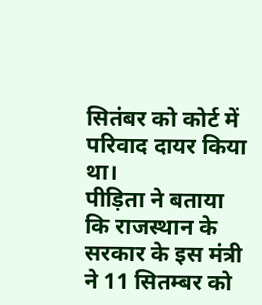सितंबर को कोर्ट में परिवाद दायर किया था।
पीड़िता ने बताया कि राजस्थान के सरकार के इस मंत्री ने 11 सितम्बर को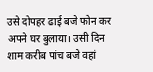उसे दोपहर ढाई बजे फोन कर अपने घर बुलाया। उसी दिन शाम करीब पांच बजे वहां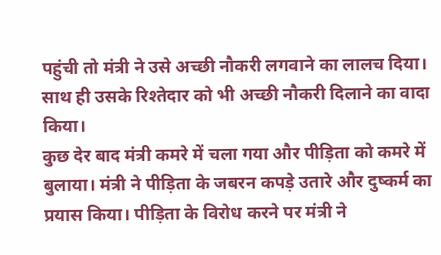पहुंची तो मंत्री ने उसे अच्छी नौकरी लगवाने का लालच दिया। साथ ही उसके रिश्तेदार को भी अच्छी नौकरी दिलाने का वादा किया।
कुछ देर बाद मंत्री कमरे में चला गया और पीड़िता को कमरे में बुलाया। मंत्री ने पीड़िता के जबरन कपड़े उतारे और दुष्कर्म का प्रयास किया। पीड़िता के विरोध करने पर मंत्री ने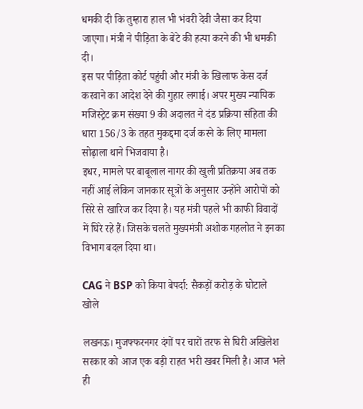धमकी दी कि तुम्हारा हाल भी भंवरी देवी जैसा कर दिया जाएगा। मंत्री ने पीड़िता के बेटे की हत्या करने की भी धमकी दी।
इस पर पीड़िता कोर्ट पहुंची और मंत्री के खिलाफ केस दर्ज करवाने का आदेश देने की गुहार लगाई। अपर मुख्य न्यायिक मजिस्ट्रेट क्रम संख्या 9 की अदालत ने दंड प्रक्रिया संहिता की धारा 156/3 के तहत मुकद्दमा दर्ज करने के लिए मामला सोढ़ाला थाने भिजवाया है।
इधर, मामले पर बाबूलाल नागर की खुली प्रतिक्रया अब तक नहीं आई लेकिन जानकार सूत्रों के अनुसार उन्होंने आरोपों को सिरे से खारिज कर दिया है। यह मंत्री पहले भी काफी विवादों में घिरे रहे हैं। जिसके चलते मुख्यमंत्री अशोक गहलोत ने इनका विभाग बदल दिया था।

CAG ने BSP को किया बेपर्दा: सैकड़ों करोड़ के घोटाले खोले

लखनऊ। मुजफ्फरनगर दंगों पर चारों तरफ‌ से ‌घिरी अखिलेश सरकार को आज एक बड़ी राहत भरी खबर मिली है। आज भले ही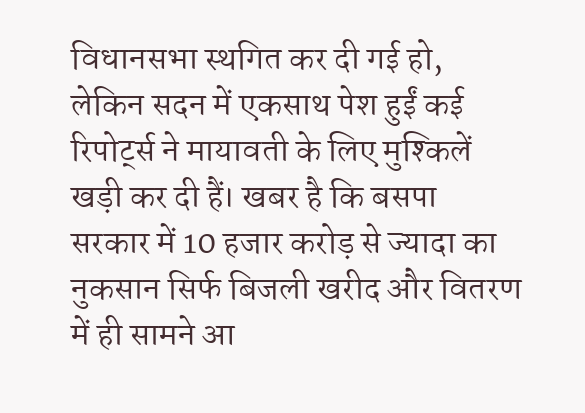विधानसभा स्‍थगित कर दी गई हो, लेकिन सदन में एकसाथ पेश हुईं कई रिपोर्ट्स ने मायावती के लिए मुश्किलें खड़ी कर दी हैं। खबर है कि बसपा सरकार में 10 हजार करोड़ से ज्यादा का नुकसान सिर्फ बिजली खरीद और वितरण में ही सामने आ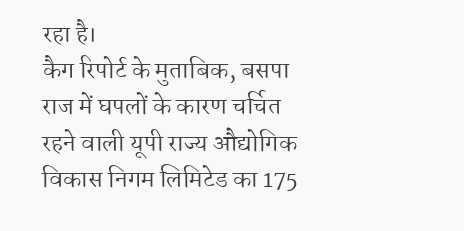रहा है।
कैग रिपोर्ट के ‌मुताबिक, बसपा राज में घपलों के कारण चर्चित रहने वाली यूपी राज्य औद्योगिक वि‌कास निगम लिमिटेड का 175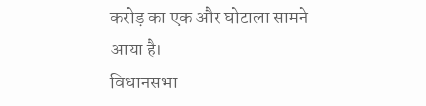करोड़ का एक और घोटाला सामने आया है।
विधानसभा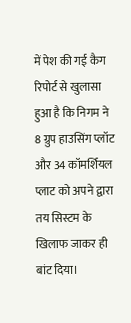में पेश की गई कैग रिपोर्ट से खुलासा हुआ है ‌कि निगम ने 8 ग्रुप हाउसिंग प्लॉट और 34 कॉम‌र्शियल प्लाट को अपने द्वारा तय सिस्टम के खिलाफ जाकर ही बांट दिया।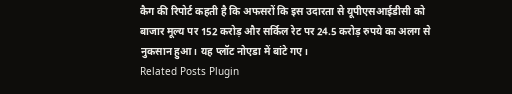कैग की रिपोर्ट कहती है कि अफसरों कि इस उदारता से यूपीएसआईडीसी को बाजार मूल्य पर 152 करोड़ और सर्किल रेट पर 24.5 करोड़ रुपये का अलग से नुकसान हुआ। यह प्लॉट नोएडा में बांटे गए।
Related Posts Plugin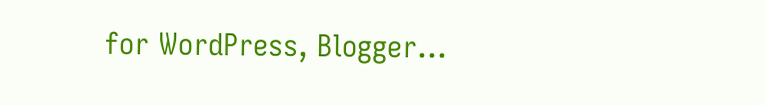for WordPress, Blogger...